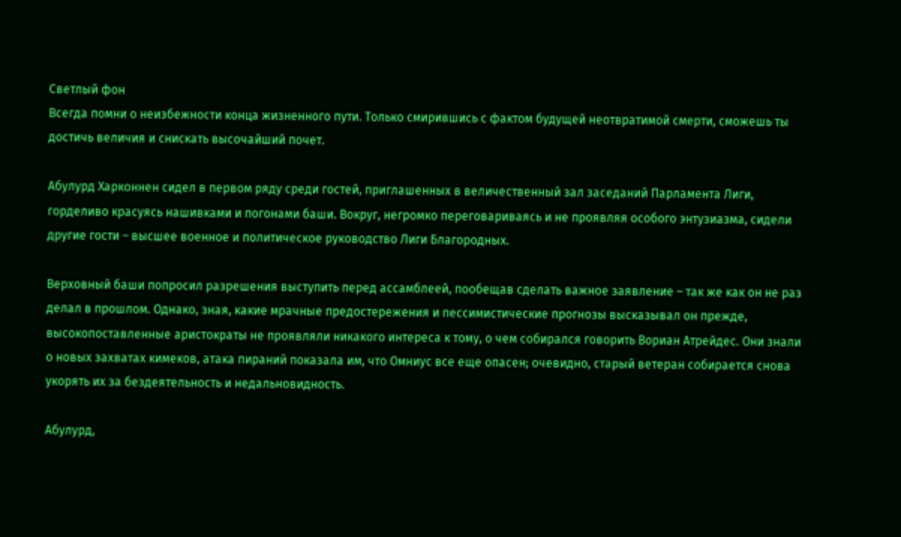Светлый фон
Всегда помни о неизбежности конца жизненного пути. Только смирившись с фактом будущей неотвратимой смерти, сможешь ты достичь величия и снискать высочайший почет.

Абулурд Харконнен сидел в первом ряду среди гостей, приглашенных в величественный зал заседаний Парламента Лиги, горделиво красуясь нашивками и погонами баши. Вокруг, негромко переговариваясь и не проявляя особого энтузиазма, сидели другие гости – высшее военное и политическое руководство Лиги Благородных.

Верховный баши попросил разрешения выступить перед ассамблеей, пообещав сделать важное заявление – так же как он не раз делал в прошлом. Однако, зная, какие мрачные предостережения и пессимистические прогнозы высказывал он прежде, высокопоставленные аристократы не проявляли никакого интереса к тому, о чем собирался говорить Вориан Атрейдес. Они знали о новых захватах кимеков, атака пираний показала им, что Омниус все еще опасен; очевидно, старый ветеран собирается снова укорять их за бездеятельность и недальновидность.

Абулурд,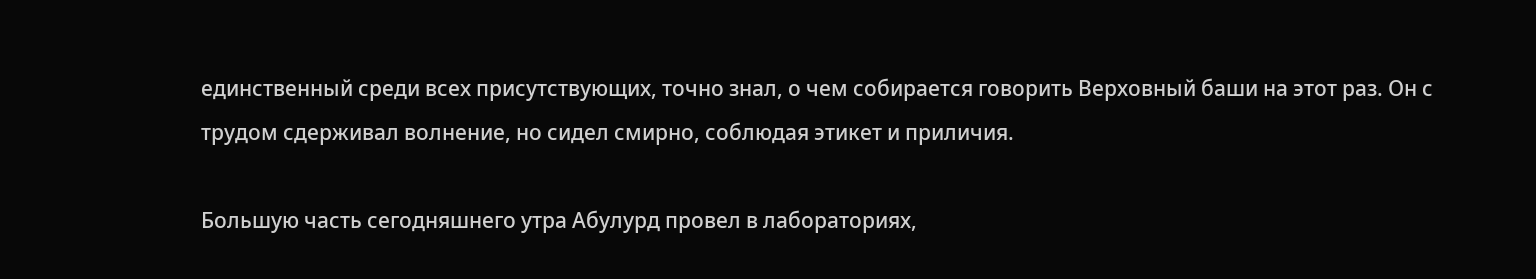единственный среди всех присутствующих, точно знал, о чем собирается говорить Верховный баши на этот раз. Он с трудом сдерживал волнение, но сидел смирно, соблюдая этикет и приличия.

Большую часть сегодняшнего утра Абулурд провел в лабораториях,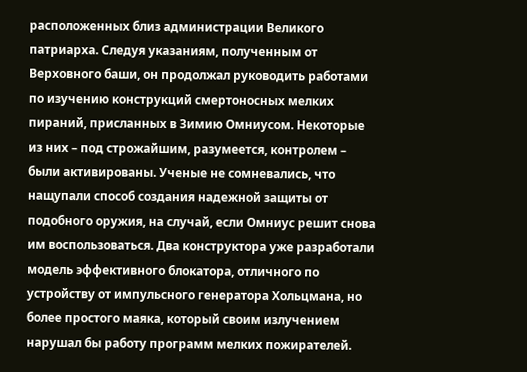расположенных близ администрации Великого патриарха. Следуя указаниям, полученным от Верховного баши, он продолжал руководить работами по изучению конструкций смертоносных мелких пираний, присланных в Зимию Омниусом. Некоторые из них – под строжайшим, разумеется, контролем – были активированы. Ученые не сомневались, что нащупали способ создания надежной защиты от подобного оружия, на случай, если Омниус решит снова им воспользоваться. Два конструктора уже разработали модель эффективного блокатора, отличного по устройству от импульсного генератора Хольцмана, но более простого маяка, который своим излучением нарушал бы работу программ мелких пожирателей.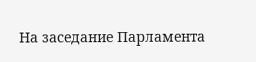На заседание Парламента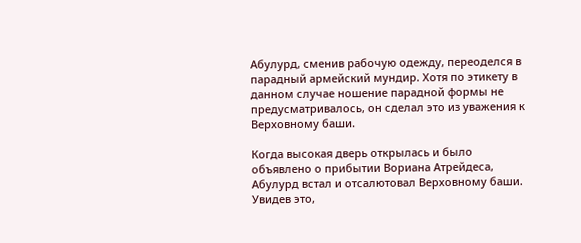Абулурд, сменив рабочую одежду, переоделся в парадный армейский мундир. Хотя по этикету в данном случае ношение парадной формы не предусматривалось, он сделал это из уважения к Верховному баши.

Когда высокая дверь открылась и было объявлено о прибытии Вориана Атрейдеса, Абулурд встал и отсалютовал Верховному баши. Увидев это,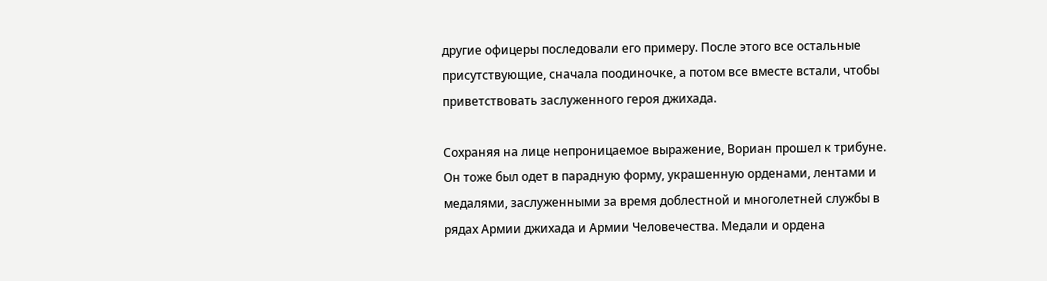другие офицеры последовали его примеру. После этого все остальные присутствующие, сначала поодиночке, а потом все вместе встали, чтобы приветствовать заслуженного героя джихада.

Сохраняя на лице непроницаемое выражение, Вориан прошел к трибуне. Он тоже был одет в парадную форму, украшенную орденами, лентами и медалями, заслуженными за время доблестной и многолетней службы в рядах Армии джихада и Армии Человечества. Медали и ордена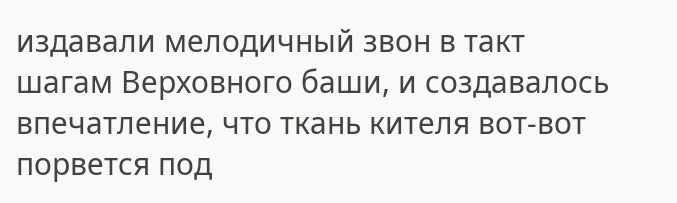издавали мелодичный звон в такт шагам Верховного баши, и создавалось впечатление, что ткань кителя вот-вот порвется под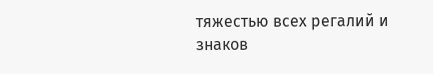тяжестью всех регалий и знаков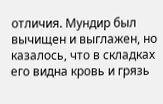отличия. Мундир был вычищен и выглажен, но казалось, что в складках его видна кровь и грязь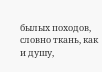былых походов, словно ткань, как и душу,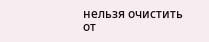нельзя очистить от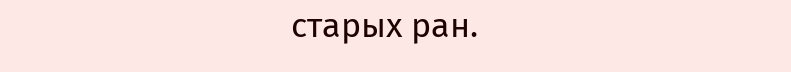старых ран.